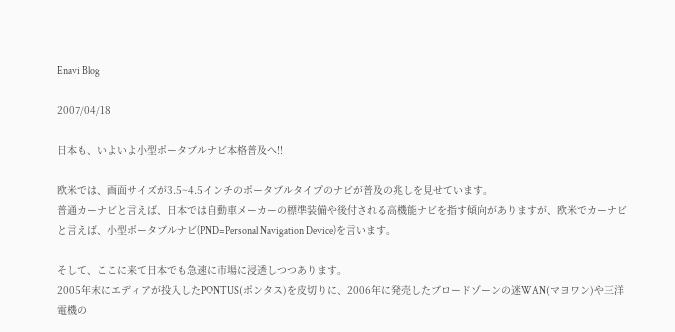Enavi Blog

2007/04/18

日本も、いよいよ小型ポータブルナビ本格普及へ!!

欧米では、画面サイズが3.5~4.5インチのポータブルタイプのナビが普及の兆しを見せています。
普通カーナビと言えば、日本では自動車メーカーの標準装備や後付される高機能ナビを指す傾向がありますが、欧米でカーナビと言えば、小型ポータブルナビ(PND=Personal Navigation Device)を言います。

そして、ここに来て日本でも急速に市場に浸透しつつあります。
2005年末にエディアが投入したPONTUS(ポンタス)を皮切りに、2006年に発売したブロードゾーンの迷WAN(マヨワン)や三洋電機の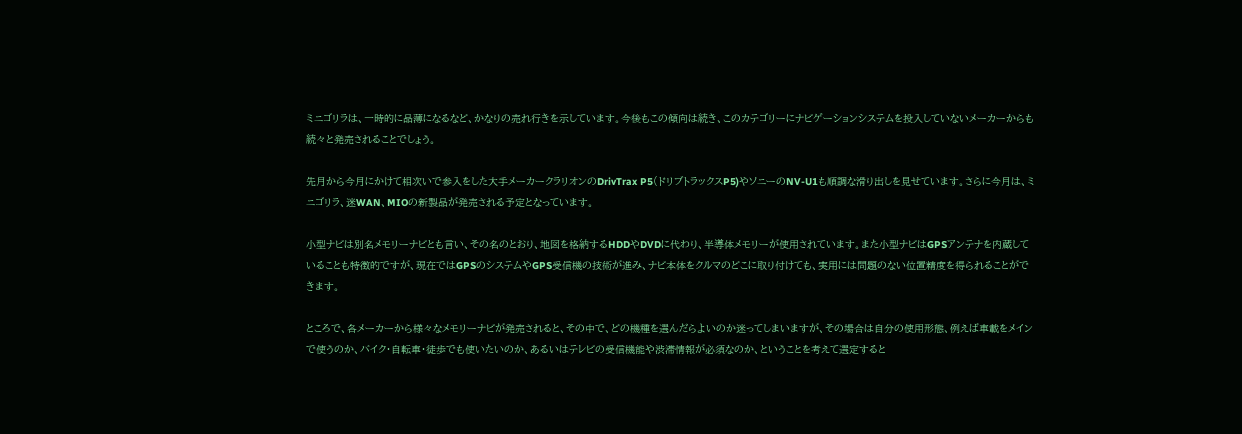ミニゴリラは、一時的に品薄になるなど、かなりの売れ行きを示しています。今後もこの傾向は続き、このカテゴリーにナビゲーションシステムを投入していないメーカーからも続々と発売されることでしょう。

先月から今月にかけて相次いで参入をした大手メーカークラリオンのDrivTrax P5(ドリブトラックスP5)やソニーのNV-U1も順調な滑り出しを見せています。さらに今月は、ミニゴリラ、迷WAN、MIOの新製品が発売される予定となっています。

小型ナビは別名メモリーナビとも言い、その名のとおり、地図を格納するHDDやDVDに代わり、半導体メモリーが使用されています。また小型ナビはGPSアンテナを内蔵していることも特徴的ですが、現在ではGPSのシステムやGPS受信機の技術が進み、ナビ本体をクルマのどこに取り付けても、実用には問題のない位置精度を得られることができます。

ところで、各メーカーから様々なメモリーナビが発売されると、その中で、どの機種を選んだらよいのか迷ってしまいますが、その場合は自分の使用形態、例えば車載をメインで使うのか、バイク・自転車・徒歩でも使いたいのか、あるいはテレビの受信機能や渋滞情報が必須なのか、ということを考えて選定すると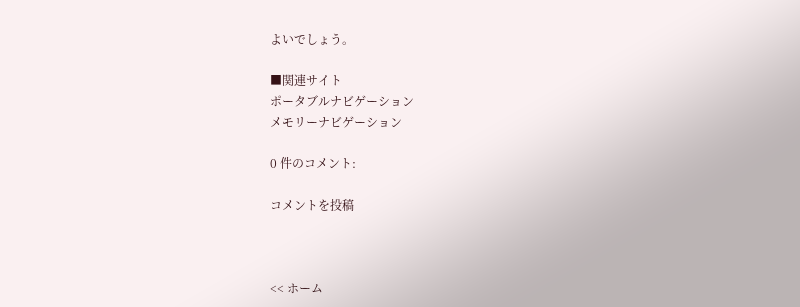よいでしょう。

■関連サイト
ポータブルナビゲーション
メモリーナビゲーション

0 件のコメント:

コメントを投稿



<< ホーム